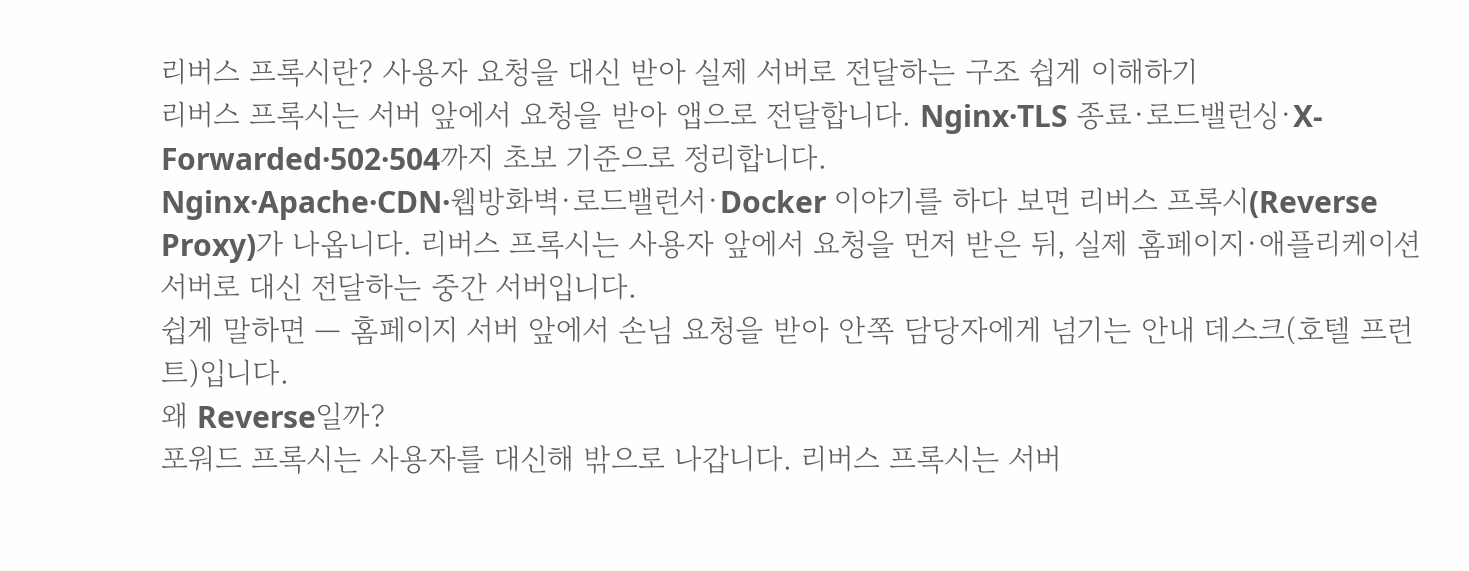리버스 프록시란? 사용자 요청을 대신 받아 실제 서버로 전달하는 구조 쉽게 이해하기
리버스 프록시는 서버 앞에서 요청을 받아 앱으로 전달합니다. Nginx·TLS 종료·로드밸런싱·X-Forwarded·502·504까지 초보 기준으로 정리합니다.
Nginx·Apache·CDN·웹방화벽·로드밸런서·Docker 이야기를 하다 보면 리버스 프록시(Reverse Proxy)가 나옵니다. 리버스 프록시는 사용자 앞에서 요청을 먼저 받은 뒤, 실제 홈페이지·애플리케이션 서버로 대신 전달하는 중간 서버입니다.
쉽게 말하면 — 홈페이지 서버 앞에서 손님 요청을 받아 안쪽 담당자에게 넘기는 안내 데스크(호텔 프런트)입니다.
왜 Reverse일까?
포워드 프록시는 사용자를 대신해 밖으로 나갑니다. 리버스 프록시는 서버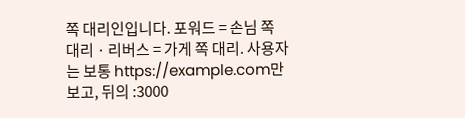쪽 대리인입니다. 포워드 = 손님 쪽 대리 · 리버스 = 가게 쪽 대리. 사용자는 보통 https://example.com만 보고, 뒤의 :3000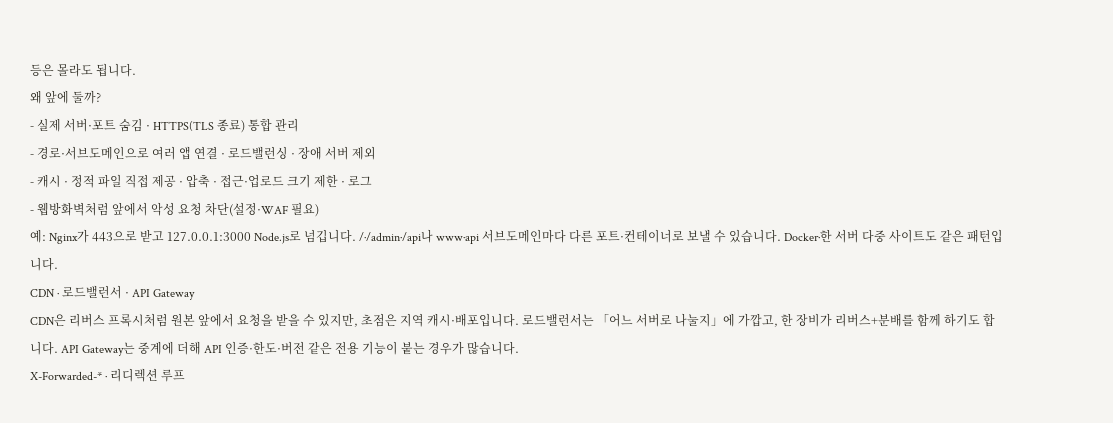등은 몰라도 됩니다.
왜 앞에 둘까?
- 실제 서버·포트 숨김 · HTTPS(TLS 종료) 통합 관리
- 경로·서브도메인으로 여러 앱 연결 · 로드밸런싱 · 장애 서버 제외
- 캐시 · 정적 파일 직접 제공 · 압축 · 접근·업로드 크기 제한 · 로그
- 웹방화벽처럼 앞에서 악성 요청 차단(설정·WAF 필요)
예: Nginx가 443으로 받고 127.0.0.1:3000 Node.js로 넘깁니다. /·/admin·/api나 www·api 서브도메인마다 다른 포트·컨테이너로 보낼 수 있습니다. Docker·한 서버 다중 사이트도 같은 패턴입니다.
CDN · 로드밸런서 · API Gateway
CDN은 리버스 프록시처럼 원본 앞에서 요청을 받을 수 있지만, 초점은 지역 캐시·배포입니다. 로드밸런서는 「어느 서버로 나눌지」에 가깝고, 한 장비가 리버스+분배를 함께 하기도 합니다. API Gateway는 중계에 더해 API 인증·한도·버전 같은 전용 기능이 붙는 경우가 많습니다.
X-Forwarded-* · 리디렉션 루프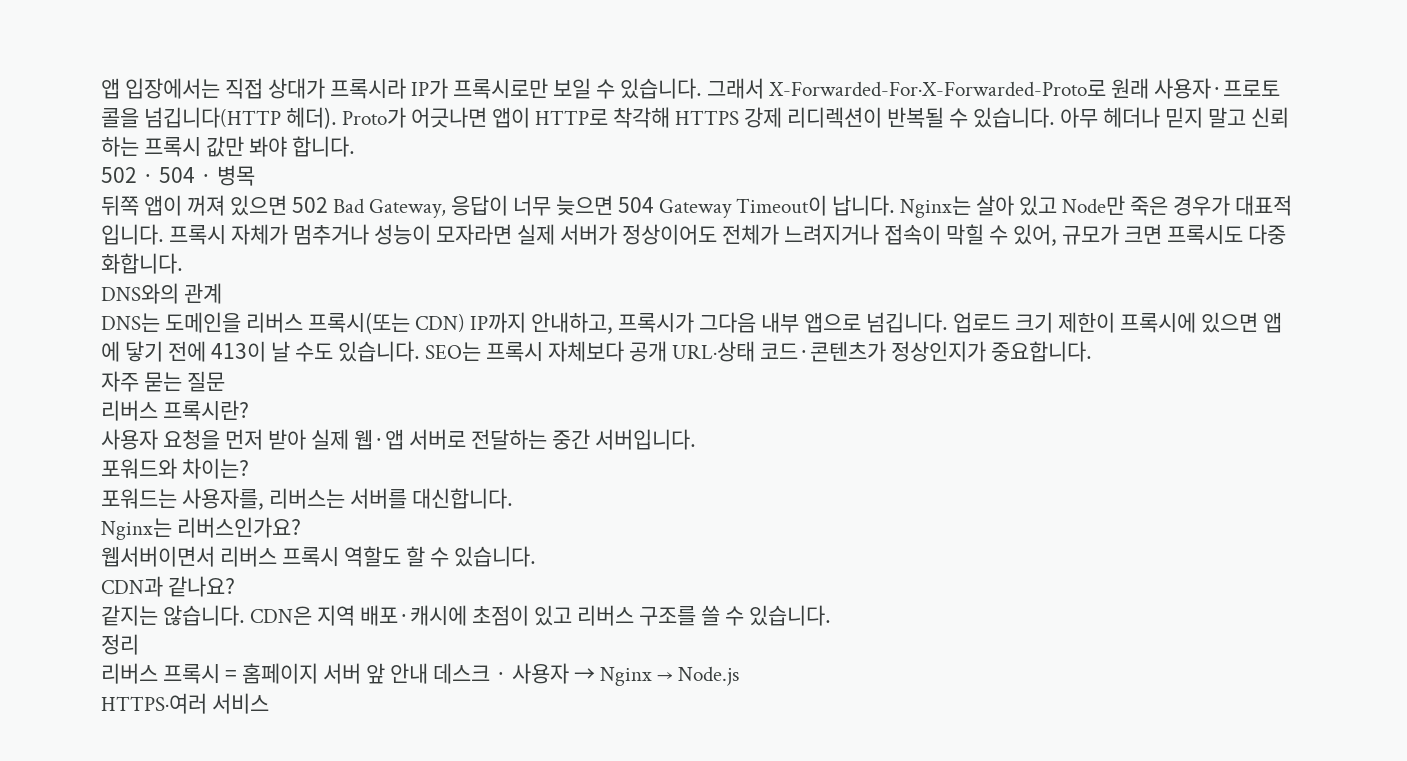앱 입장에서는 직접 상대가 프록시라 IP가 프록시로만 보일 수 있습니다. 그래서 X-Forwarded-For·X-Forwarded-Proto로 원래 사용자·프로토콜을 넘깁니다(HTTP 헤더). Proto가 어긋나면 앱이 HTTP로 착각해 HTTPS 강제 리디렉션이 반복될 수 있습니다. 아무 헤더나 믿지 말고 신뢰하는 프록시 값만 봐야 합니다.
502 · 504 · 병목
뒤쪽 앱이 꺼져 있으면 502 Bad Gateway, 응답이 너무 늦으면 504 Gateway Timeout이 납니다. Nginx는 살아 있고 Node만 죽은 경우가 대표적입니다. 프록시 자체가 멈추거나 성능이 모자라면 실제 서버가 정상이어도 전체가 느려지거나 접속이 막힐 수 있어, 규모가 크면 프록시도 다중화합니다.
DNS와의 관계
DNS는 도메인을 리버스 프록시(또는 CDN) IP까지 안내하고, 프록시가 그다음 내부 앱으로 넘깁니다. 업로드 크기 제한이 프록시에 있으면 앱에 닿기 전에 413이 날 수도 있습니다. SEO는 프록시 자체보다 공개 URL·상태 코드·콘텐츠가 정상인지가 중요합니다.
자주 묻는 질문
리버스 프록시란?
사용자 요청을 먼저 받아 실제 웹·앱 서버로 전달하는 중간 서버입니다.
포워드와 차이는?
포워드는 사용자를, 리버스는 서버를 대신합니다.
Nginx는 리버스인가요?
웹서버이면서 리버스 프록시 역할도 할 수 있습니다.
CDN과 같나요?
같지는 않습니다. CDN은 지역 배포·캐시에 초점이 있고 리버스 구조를 쓸 수 있습니다.
정리
리버스 프록시 = 홈페이지 서버 앞 안내 데스크 · 사용자 → Nginx → Node.js
HTTPS·여러 서비스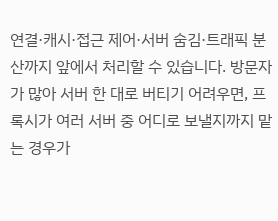연결·캐시·접근 제어·서버 숨김·트래픽 분산까지 앞에서 처리할 수 있습니다. 방문자가 많아 서버 한 대로 버티기 어려우면, 프록시가 여러 서버 중 어디로 보낼지까지 맡는 경우가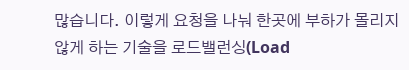많습니다. 이렇게 요청을 나눠 한곳에 부하가 몰리지 않게 하는 기술을 로드밸런싱(Load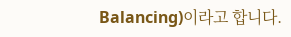Balancing)이라고 합니다.